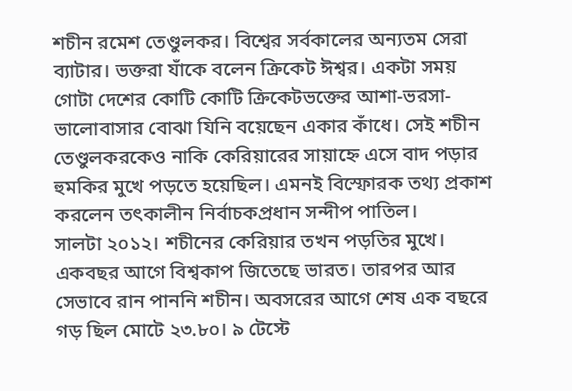শচীন রমেশ তেণ্ডুলকর। বিশ্বের সর্বকালের অন্যতম সেরা ব্যাটার। ভক্তরা যাঁকে বলেন ক্রিকেট ঈশ্বর। একটা সময় গোটা দেশের কোটি কোটি ক্রিকেটভক্তের আশা-ভরসা-ভালোবাসার বোঝা যিনি বয়েছেন একার কাঁধে। সেই শচীন তেণ্ডুলকরকেও নাকি কেরিয়ারের সায়াহ্নে এসে বাদ পড়ার হুমকির মুখে পড়তে হয়েছিল। এমনই বিস্ফোরক তথ্য প্রকাশ করলেন তৎকালীন নির্বাচকপ্রধান সন্দীপ পাতিল।
সালটা ২০১২। শচীনের কেরিয়ার তখন পড়তির মুখে। একবছর আগে বিশ্বকাপ জিতেছে ভারত। তারপর আর সেভাবে রান পাননি শচীন। অবসরের আগে শেষ এক বছরে গড় ছিল মোটে ২৩.৮০। ৯ টেস্টে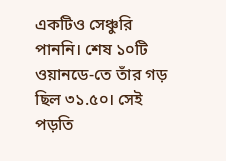একটিও সেঞ্চুরি পাননি। শেষ ১০টি ওয়ানডে-তে তাঁর গড় ছিল ৩১.৫০। সেই পড়তি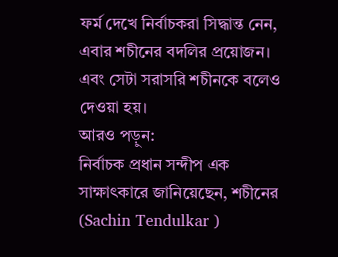ফর্ম দেখে নির্বাচকরা সিদ্ধান্ত নেন, এবার শচীনের বদলির প্রয়োজন। এবং সেটা সরাসরি শচীনকে বলেও দেওয়া হয়।
আরও পড়ুন:
নির্বাচক প্রধান সন্দীপ এক সাক্ষাৎকারে জানিয়েছেন, শচীনের (Sachin Tendulkar )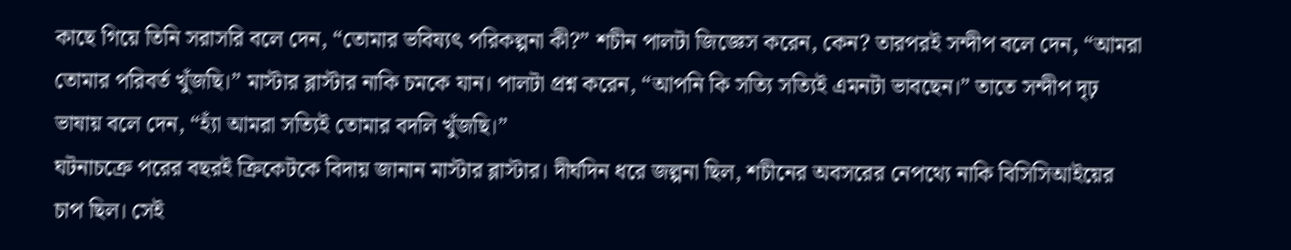কাছে গিয়ে তিনি সরাসরি বলে দেন, “তোমার ভবিষ্যৎ পরিকল্পনা কী?” শচীন পালটা জিজ্ঞেস করেন, কেন? তারপরই সন্দীপ বলে দেন, “আমরা তোমার পরিবর্ত খুঁজছি।” মাস্টার ব্লাস্টার নাকি চমকে যান। পালটা প্রশ্ন করেন, “আপনি কি সত্যি সত্যিই এমনটা ভাবছেন।” তাতে সন্দীপ দৃঢ় ভাষায় বলে দেন, “হ্যাঁ আমরা সত্যিই তোমার বদলি খুঁজছি।”
ঘটনাচক্রে পরের বছরই ক্রিকেটকে বিদায় জানান মাস্টার ব্লাস্টার। দীর্ঘদিন ধরে জল্পনা ছিল, শচীনের অবসরের নেপথ্যে নাকি বিসিসিআইয়ের চাপ ছিল। সেই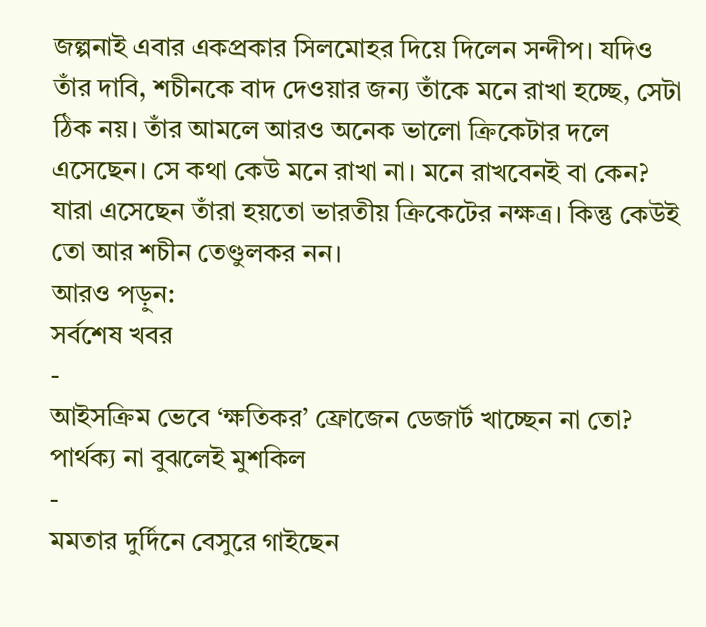জল্পনাই এবার একপ্রকার সিলমোহর দিয়ে দিলেন সন্দীপ। যদিও তাঁর দাবি, শচীনকে বাদ দেওয়ার জন্য তাঁকে মনে রাখা হচ্ছে, সেটা ঠিক নয়। তাঁর আমলে আরও অনেক ভালো ক্রিকেটার দলে এসেছেন। সে কথা কেউ মনে রাখা না। মনে রাখবেনই বা কেন? যারা এসেছেন তাঁরা হয়তো ভারতীয় ক্রিকেটের নক্ষত্র। কিন্তু কেউই তো আর শচীন তেণ্ডুলকর নন।
আরও পড়ুন:
সর্বশেষ খবর
-
আইসক্রিম ভেবে ‘ক্ষতিকর’ ফ্রোজেন ডেজার্ট খাচ্ছেন না তো? পার্থক্য না বুঝলেই মুশকিল
-
মমতার দুর্দিনে বেসুরে গাইছেন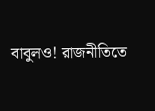বাবুলও! রাজনীতিতে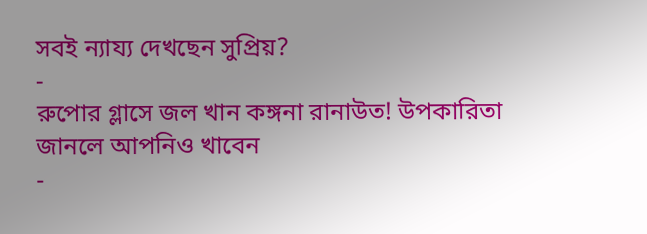সবই ন্যায্য দেখছেন সুপ্রিয়?
-
রুপোর গ্লাসে জল খান কঙ্গনা রানাউত! উপকারিতা জানলে আপনিও খাবেন
-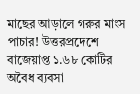মাছের আড়ালে গরুর মাংস পাচার! উত্তরপ্রদেশে বাজেয়াপ্ত ১.৬৮ কোটির অবৈধ ব্যবসা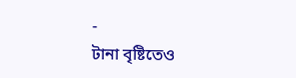-
টানা বৃষ্টিতেও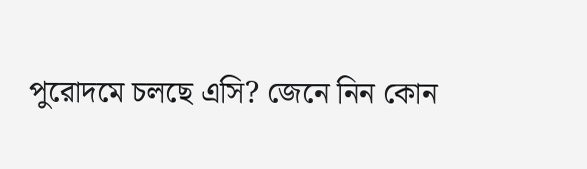পুরোদমে চলছে এসি? জেনে নিন কোন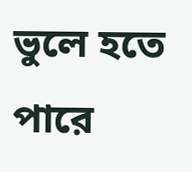ভুলে হতে পারে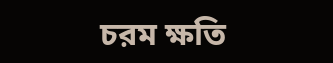চরম ক্ষতি